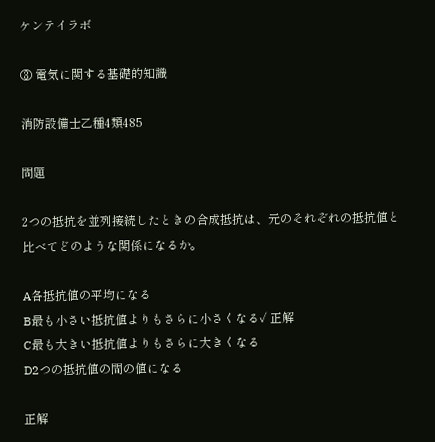ケンテイラボ

③ 電気に関する基礎的知識

消防設備士乙種4類485

問題

2つの抵抗を並列接続したときの合成抵抗は、元のそれぞれの抵抗値と比べてどのような関係になるか。

A各抵抗値の平均になる
B最も小さい抵抗値よりもさらに小さくなる✓ 正解
C最も大きい抵抗値よりもさらに大きくなる
D2つの抵抗値の間の値になる

正解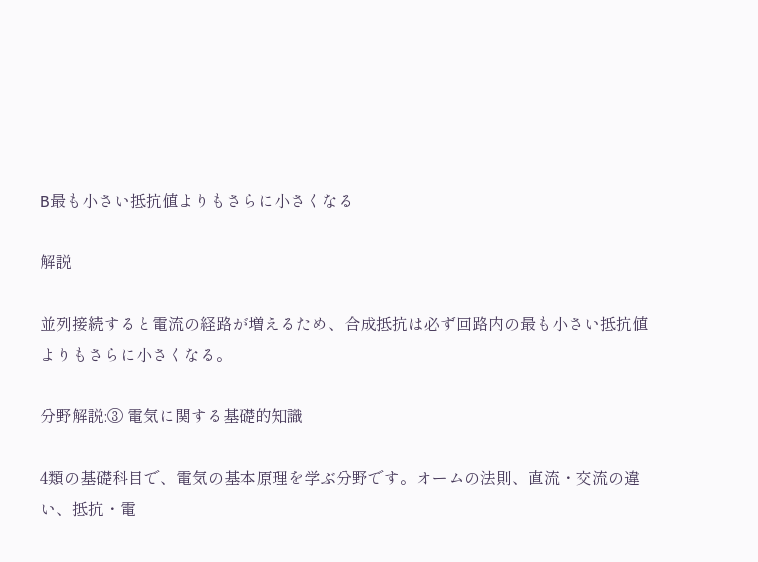B最も小さい抵抗値よりもさらに小さくなる

解説

並列接続すると電流の経路が増えるため、合成抵抗は必ず回路内の最も小さい抵抗値よりもさらに小さくなる。

分野解説:③ 電気に関する基礎的知識

4類の基礎科目で、電気の基本原理を学ぶ分野です。オームの法則、直流・交流の違い、抵抗・電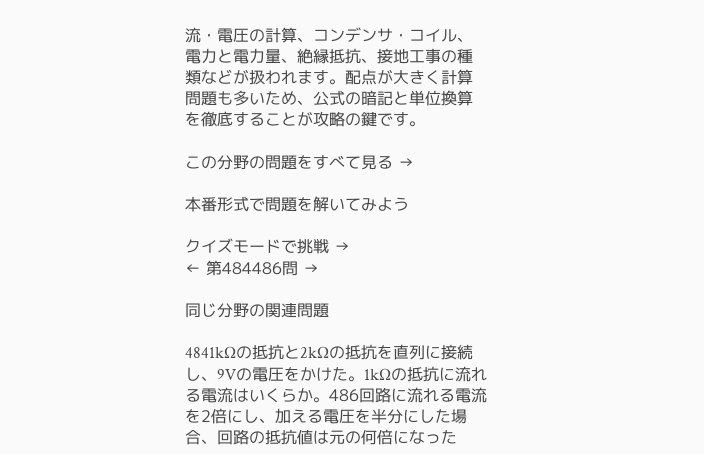流・電圧の計算、コンデンサ・コイル、電力と電力量、絶縁抵抗、接地工事の種類などが扱われます。配点が大きく計算問題も多いため、公式の暗記と単位換算を徹底することが攻略の鍵です。

この分野の問題をすべて見る →

本番形式で問題を解いてみよう

クイズモードで挑戦 →
← 第484486問 →

同じ分野の関連問題

4841kΩの抵抗と2kΩの抵抗を直列に接続し、9Vの電圧をかけた。1kΩの抵抗に流れる電流はいくらか。486回路に流れる電流を2倍にし、加える電圧を半分にした場合、回路の抵抗値は元の何倍になった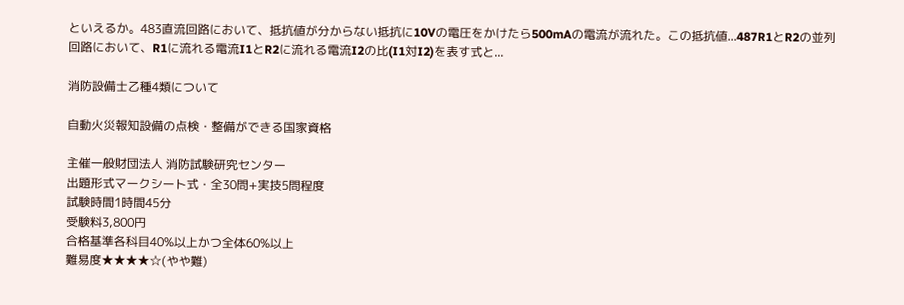といえるか。483直流回路において、抵抗値が分からない抵抗に10Vの電圧をかけたら500mAの電流が流れた。この抵抗値...487R1とR2の並列回路において、R1に流れる電流I1とR2に流れる電流I2の比(I1対I2)を表す式と...

消防設備士乙種4類について

自動火災報知設備の点検・整備ができる国家資格

主催一般財団法人 消防試験研究センター
出題形式マークシート式・全30問+実技5問程度
試験時間1時間45分
受験料3,800円
合格基準各科目40%以上かつ全体60%以上
難易度★★★★☆(やや難)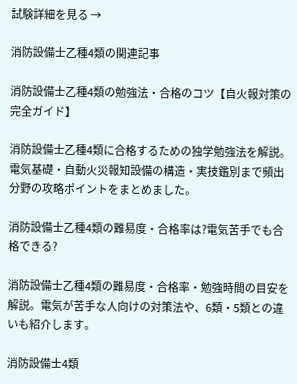試験詳細を見る →

消防設備士乙種4類の関連記事

消防設備士乙種4類の勉強法・合格のコツ【自火報対策の完全ガイド】

消防設備士乙種4類に合格するための独学勉強法を解説。電気基礎・自動火災報知設備の構造・実技鑑別まで頻出分野の攻略ポイントをまとめました。

消防設備士乙種4類の難易度・合格率は?電気苦手でも合格できる?

消防設備士乙種4類の難易度・合格率・勉強時間の目安を解説。電気が苦手な人向けの対策法や、6類・5類との違いも紹介します。

消防設備士4類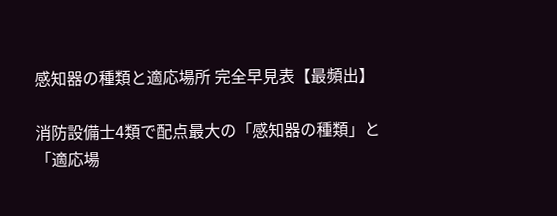感知器の種類と適応場所 完全早見表【最頻出】

消防設備士4類で配点最大の「感知器の種類」と「適応場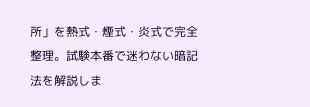所」を熱式・煙式・炎式で完全整理。試験本番で迷わない暗記法を解説しま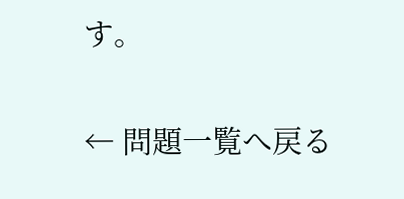す。

← 問題一覧へ戻る